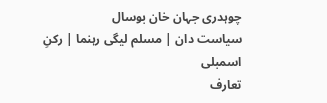چوہدری جہان خان بوسال
سیاست دان | مسلم لیگی رہنما | رکنِ اسمبلی
تعارف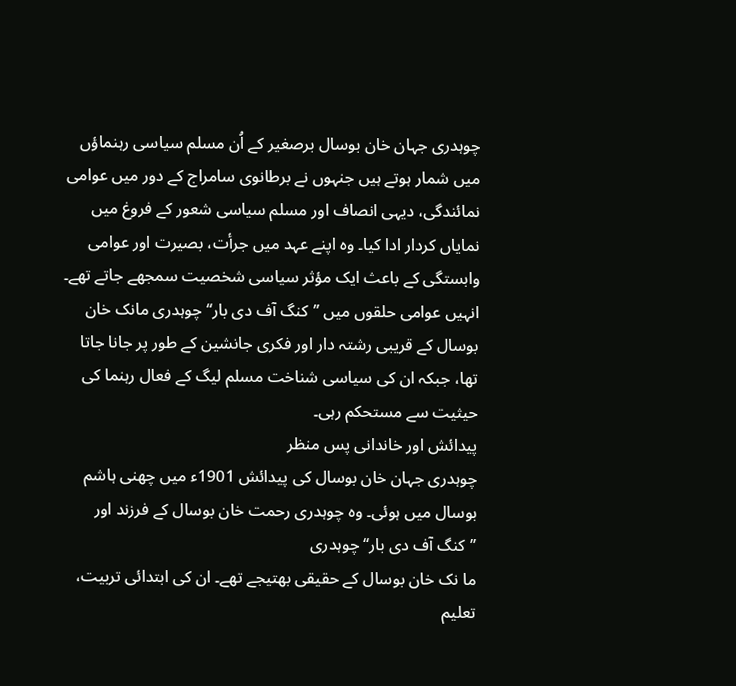چوہدری جہان خان بوسال برصغیر کے اُن مسلم سیاسی رہنماؤں میں شمار ہوتے ہیں جنہوں نے برطانوی سامراج کے دور میں عوامی نمائندگی، دیہی انصاف اور مسلم سیاسی شعور کے فروغ میں نمایاں کردار ادا کیا۔ وہ اپنے عہد میں جرأت، بصیرت اور عوامی وابستگی کے باعث ایک مؤثر سیاسی شخصیت سمجھے جاتے تھے۔ انہیں عوامی حلقوں میں ’’کنگ آف دی بار‘‘ چوہدری مانک خان بوسال کے قریبی رشتہ دار اور فکری جانشین کے طور پر جانا جاتا تھا، جبکہ ان کی سیاسی شناخت مسلم لیگ کے فعال رہنما کی حیثیت سے مستحکم رہی۔
پیدائش اور خاندانی پس منظر
چوہدری جہان خان بوسال کی پیدائش 1901ء میں چھنی ہاشم بوسال میں ہوئی۔ وہ چوہدری رحمت خان بوسال کے فرزند اور ’’کنگ آف دی بار‘‘ چوہدری
ما نک خان بوسال کے حقیقی بھتیجے تھے۔ ان کی ابتدائی تربیت، تعلیم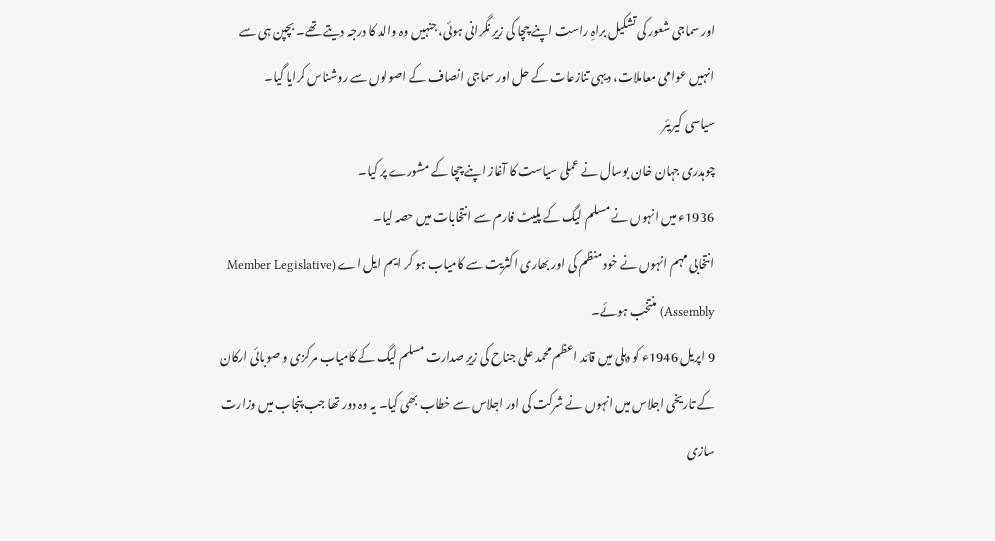اور سماجی شعور کی تشکیل براہِ راست اپنے چچا کی زیرِ نگرانی ہوئی، جنہیں وہ والد کا درجہ دیتے تھے۔ بچپن ہی سے انہیں عوامی معاملات، دیہی تنازعات کے حل اور سماجی انصاف کے اصولوں سے روشناس کرایا گیا۔
سیاسی کیریئر
چوہدری جہان خان بوسال نے عملی سیاست کا آغاز اپنے چچا کے مشورے پر کیا۔
1936ء میں انہوں نے مسلم لیگ کے پلیٹ فارم سے انتخابات میں حصہ لیا۔
انتخابی مہم انہوں نے خود منظم کی اور بھاری اکثریت سے کامیاب ہو کر ایم ایل اے (Member Legislative Assembly) منتخب ہوئے۔
9 اپریل 1946ء کو دہلی میں قائد اعظم محمد علی جناح کی زیرِ صدارت مسلم لیگ کے کامیاب مرکزی و صوبائی ارکان کے تاریخی اجلاس میں انہوں نے شرکت کی اور اجلاس سے خطاب بھی کیا۔ یہ وہ دور تھا جب پنجاب میں وزارت سازی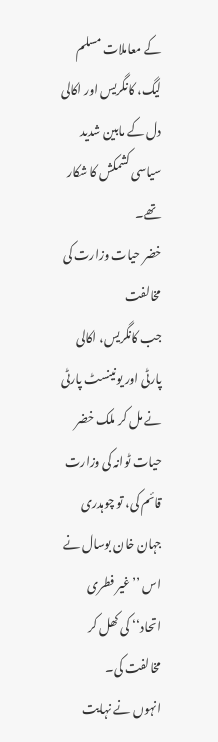کے معاملات مسلم لیگ، کانگریس اور اکالی دل کے مابین شدید سیاسی کشمکش کا شکار تھے۔
خضر حیات وزارت کی مخالفت
جب کانگریس، اکالی پارٹی اور یونینسٹ پارٹی نے مل کر ملک خضر حیات ٹوانہ کی وزارت قائم کی، تو چوہدری جہان خان بوسال نے اس ’’غیر فطری اتحاد‘‘ کی کھل کر مخالفت کی۔
انہوں نے نہایت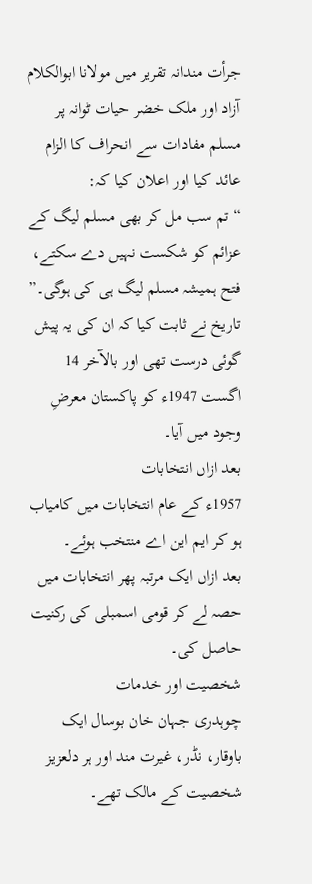جرأت مندانہ تقریر میں مولانا ابوالکلام آزاد اور ملک خضر حیات ٹوانہ پر مسلم مفادات سے انحراف کا الزام عائد کیا اور اعلان کیا کہ:
“تم سب مل کر بھی مسلم لیگ کے عزائم کو شکست نہیں دے سکتے، فتح ہمیشہ مسلم لیگ ہی کی ہوگی۔”
تاریخ نے ثابت کیا کہ ان کی یہ پیش گوئی درست تھی اور بالآخر 14 اگست 1947ء کو پاکستان معرضِ وجود میں آیا۔
بعد ازاں انتخابات
1957ء کے عام انتخابات میں کامیاب ہو کر ایم این اے منتخب ہوئے۔
بعد ازاں ایک مرتبہ پھر انتخابات میں حصہ لے کر قومی اسمبلی کی رکنیت حاصل کی۔
شخصیت اور خدمات
چوہدری جہان خان بوسال ایک باوقار، نڈر، غیرت مند اور ہر دلعزیز شخصیت کے مالک تھے۔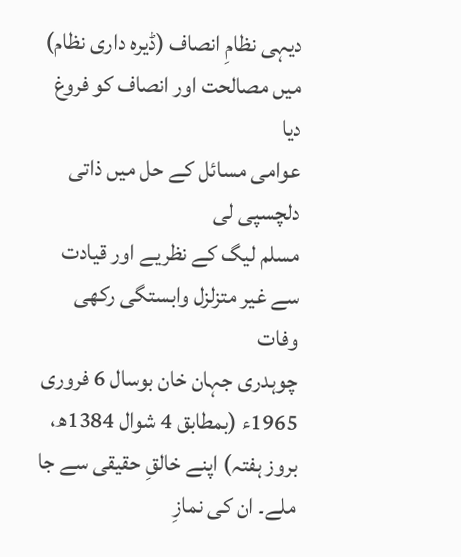دیہی نظامِ انصاف (ڈیرہ داری نظام) میں مصالحت اور انصاف کو فروغ دیا
عوامی مسائل کے حل میں ذاتی دلچسپی لی
مسلم لیگ کے نظریے اور قیادت سے غیر متزلزل وابستگی رکھی
وفات
چوہدری جہان خان بوسال 6 فروری 1965ء (بمطابق 4 شوال 1384ھ، بروز ہفتہ) اپنے خالقِ حقیقی سے جا ملے۔ ان کی نمازِ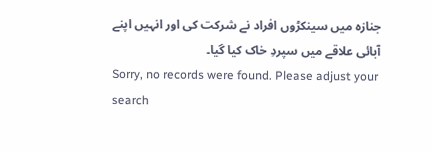جنازہ میں سینکڑوں افراد نے شرکت کی اور انہیں اپنے آبائی علاقے میں سپردِ خاک کیا گیا۔
Sorry, no records were found. Please adjust your search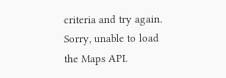criteria and try again.
Sorry, unable to load the Maps API.